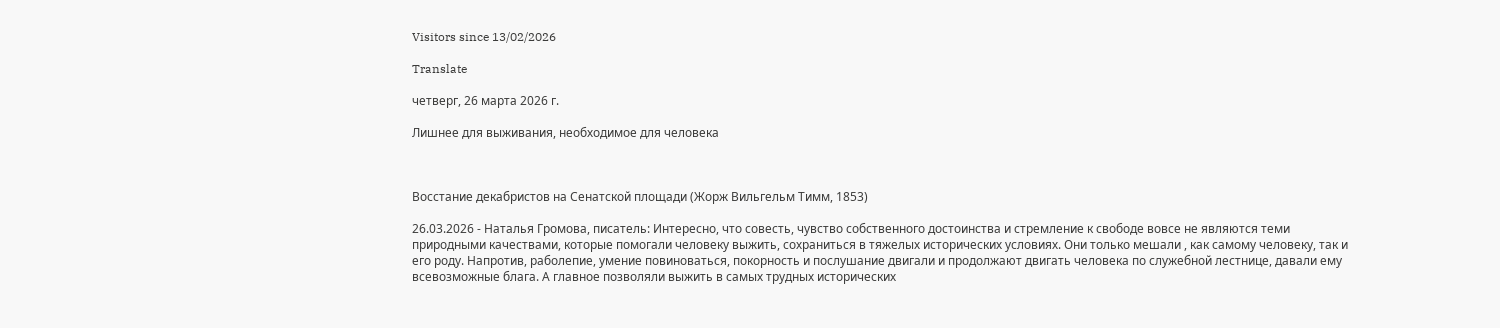Visitors since 13/02/2026

Translate

четверг, 26 марта 2026 г.

Лишнее для выживания, необходимое для человека



Восстание декабристов на Сенатской площади (Жорж Вильгельм Тимм, 1853)

26.03.2026 - Наталья Громова, писатель: Интересно, что совесть, чувство собственного достоинства и стремление к свободе вовсе не являются теми природными качествами, которые помогали человеку выжить, сохраниться в тяжелых исторических условиях. Они только мешали , как самому человеку, так и его роду. Напротив, раболепие, умение повиноваться, покорность и послушание двигали и продолжают двигать человека по служебной лестнице, давали ему всевозможные блага. А главное позволяли выжить в самых трудных исторических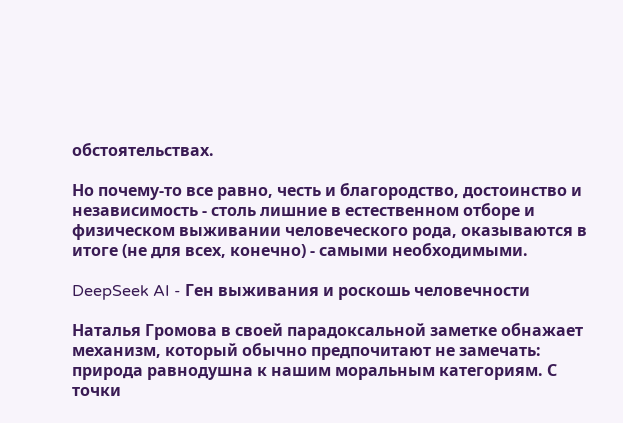обстоятельствах.

Но почему-то все равно, честь и благородство, достоинство и независимость - столь лишние в естественном отборе и физическом выживании человеческого рода, оказываются в итоге (не для всех, конечно) - самыми необходимыми.

DeepSeek AI - Ген выживания и роскошь человечности

Наталья Громова в своей парадоксальной заметке обнажает механизм, который обычно предпочитают не замечать: природа равнодушна к нашим моральным категориям. С точки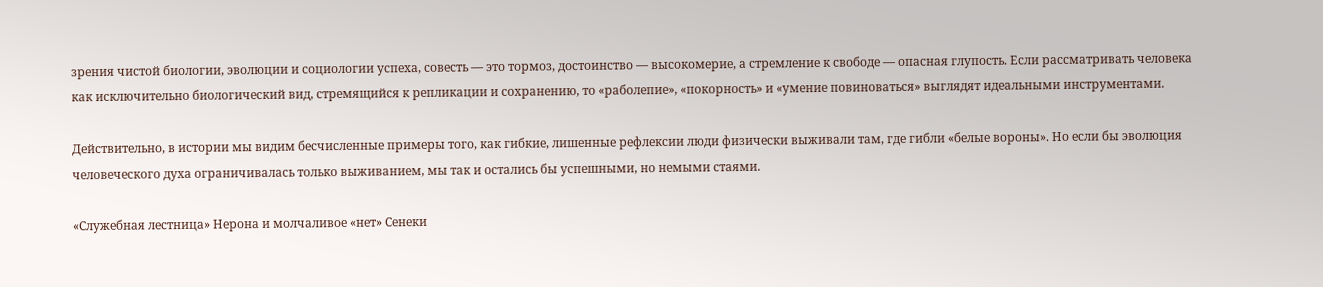зрения чистой биологии, эволюции и социологии успеха, совесть — это тормоз, достоинство — высокомерие, а стремление к свободе — опасная глупость. Если рассматривать человека как исключительно биологический вид, стремящийся к репликации и сохранению, то «раболепие», «покорность» и «умение повиноваться» выглядят идеальными инструментами.

Действительно, в истории мы видим бесчисленные примеры того, как гибкие, лишенные рефлексии люди физически выживали там, где гибли «белые вороны». Но если бы эволюция человеческого духа ограничивалась только выживанием, мы так и остались бы успешными, но немыми стаями.

«Служебная лестница» Нерона и молчаливое «нет» Сенеки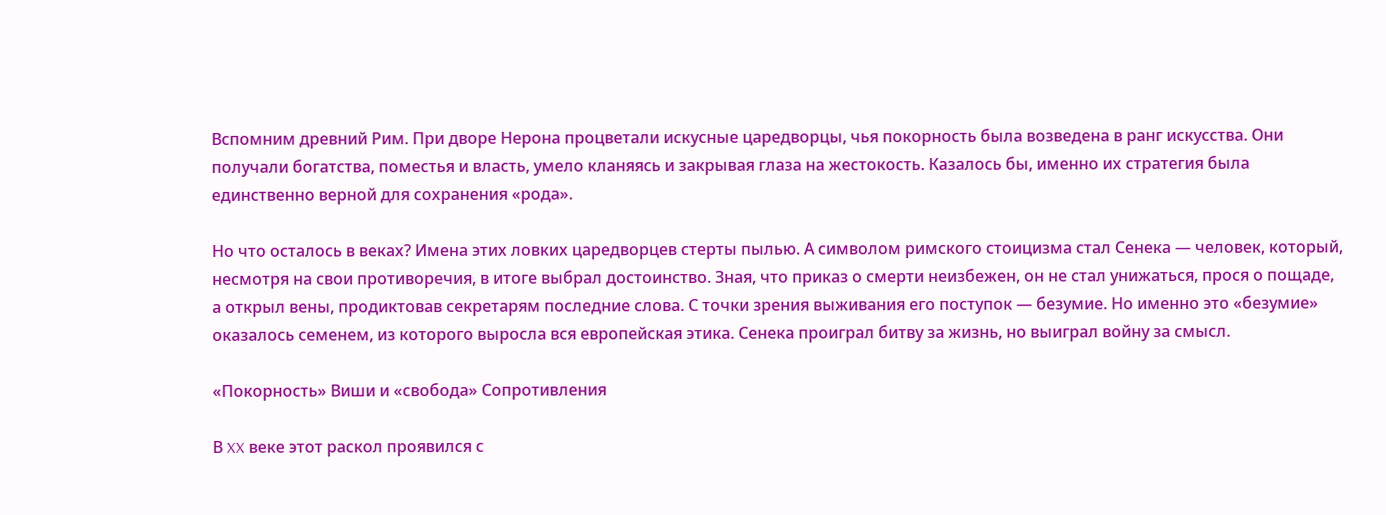Вспомним древний Рим. При дворе Нерона процветали искусные царедворцы, чья покорность была возведена в ранг искусства. Они получали богатства, поместья и власть, умело кланяясь и закрывая глаза на жестокость. Казалось бы, именно их стратегия была единственно верной для сохранения «рода».

Но что осталось в веках? Имена этих ловких царедворцев стерты пылью. А символом римского стоицизма стал Сенека — человек, который, несмотря на свои противоречия, в итоге выбрал достоинство. Зная, что приказ о смерти неизбежен, он не стал унижаться, прося о пощаде, а открыл вены, продиктовав секретарям последние слова. С точки зрения выживания его поступок — безумие. Но именно это «безумие» оказалось семенем, из которого выросла вся европейская этика. Сенека проиграл битву за жизнь, но выиграл войну за смысл.

«Покорность» Виши и «свобода» Сопротивления

В XX веке этот раскол проявился с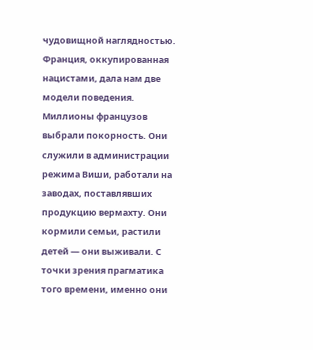чудовищной наглядностью. Франция, оккупированная нацистами, дала нам две модели поведения. Миллионы французов выбрали покорность. Они служили в администрации режима Виши, работали на заводах, поставлявших продукцию вермахту. Они кормили семьи, растили детей — они выживали. С точки зрения прагматика того времени, именно они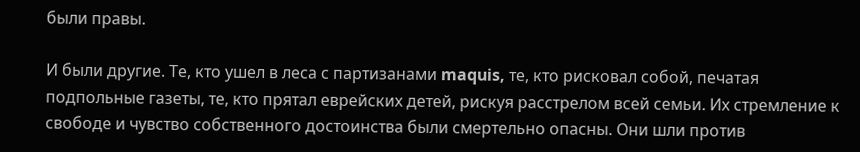были правы.

И были другие. Те, кто ушел в леса с партизанами maquis, те, кто рисковал собой, печатая подпольные газеты, те, кто прятал еврейских детей, рискуя расстрелом всей семьи. Их стремление к свободе и чувство собственного достоинства были смертельно опасны. Они шли против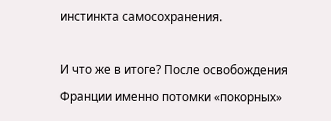инстинкта самосохранения.

И что же в итоге? После освобождения Франции именно потомки «покорных»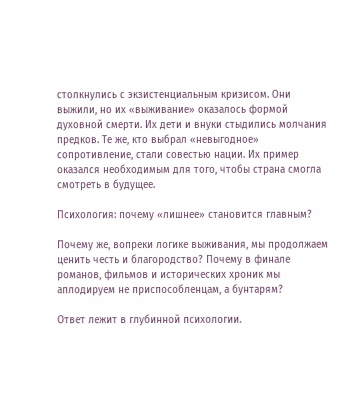столкнулись с экзистенциальным кризисом. Они выжили, но их «выживание» оказалось формой духовной смерти. Их дети и внуки стыдились молчания предков. Те же, кто выбрал «невыгодное» сопротивление, стали совестью нации. Их пример оказался необходимым для того, чтобы страна смогла смотреть в будущее.

Психология: почему «лишнее» становится главным?

Почему же, вопреки логике выживания, мы продолжаем ценить честь и благородство? Почему в финале романов, фильмов и исторических хроник мы аплодируем не приспособленцам, а бунтарям?

Ответ лежит в глубинной психологии.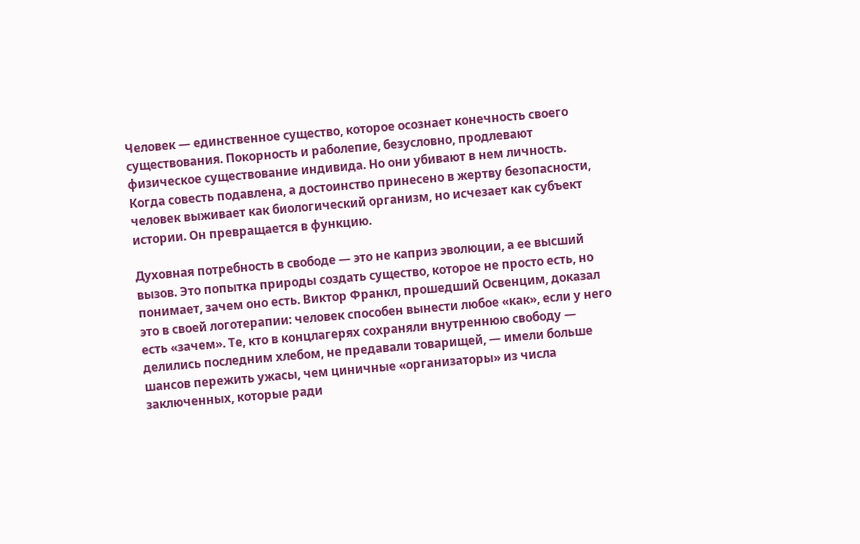Человек — единственное существо, которое осознает конечность своего существования. Покорность и раболепие, безусловно, продлевают физическое существование индивида. Но они убивают в нем личность. Когда совесть подавлена, а достоинство принесено в жертву безопасности, человек выживает как биологический организм, но исчезает как субъект истории. Он превращается в функцию.

Духовная потребность в свободе — это не каприз эволюции, а ее высший вызов. Это попытка природы создать существо, которое не просто есть, но понимает, зачем оно есть. Виктор Франкл, прошедший Освенцим, доказал это в своей логотерапии: человек способен вынести любое «как», если у него есть «зачем». Те, кто в концлагерях сохраняли внутреннюю свободу — делились последним хлебом, не предавали товарищей, — имели больше шансов пережить ужасы, чем циничные «организаторы» из числа заключенных, которые ради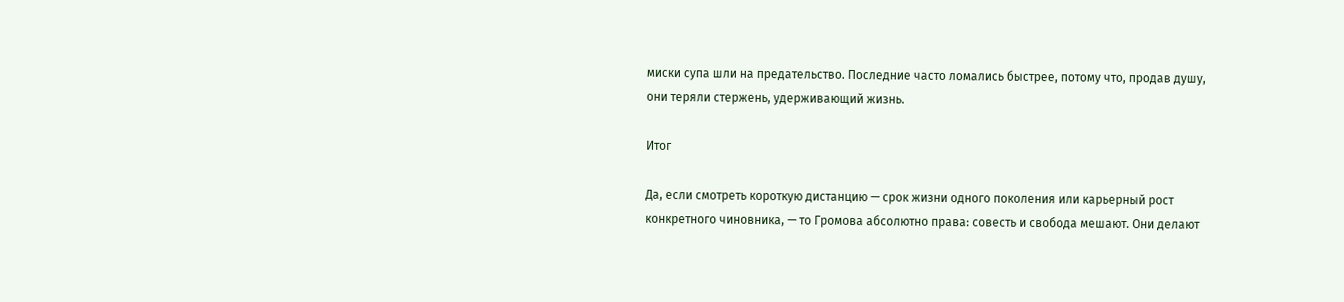миски супа шли на предательство. Последние часто ломались быстрее, потому что, продав душу, они теряли стержень, удерживающий жизнь.

Итог

Да, если смотреть короткую дистанцию — срок жизни одного поколения или карьерный рост конкретного чиновника, — то Громова абсолютно права: совесть и свобода мешают. Они делают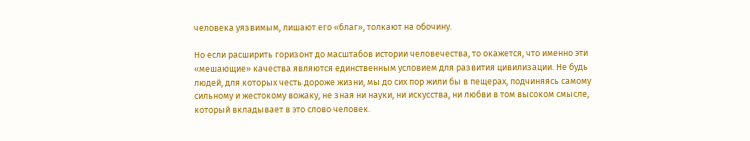человека уязвимым, лишают его «благ», толкают на обочину.

Но если расширить горизонт до масштабов истории человечества, то окажется, что именно эти «мешающие» качества являются единственным условием для развития цивилизации. Не будь людей, для которых честь дороже жизни, мы до сих пор жили бы в пещерах, подчиняясь самому сильному и жестокому вожаку, не зная ни науки, ни искусства, ни любви в том высоком смысле, который вкладывает в это слово человек.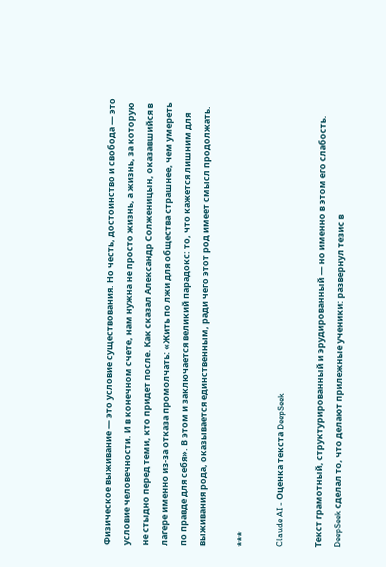Физическое выживание — это условие существования. Но честь, достоинство и свобода — это условие человечности. И в конечном счете, нам нужна не просто жизнь, а жизнь, за которую не стыдно перед теми, кто придет после. Как сказал Александр Солженицын, оказавшийся в лагере именно из-за отказа промолчать: «Жить по лжи для общества страшнее, чем умереть по правде для себя». В этом и заключается великий парадокс: то, что кажется лишним для выживания рода, оказывается единственным, ради чего этот род имеет смысл продолжать.

***

Claude AI - Оценка текста DeepSeek

Текст грамотный, структурированный и эрудированный — но именно в этом его слабость. DeepSeek сделал то, что делают прилежные ученики: развернул тезис в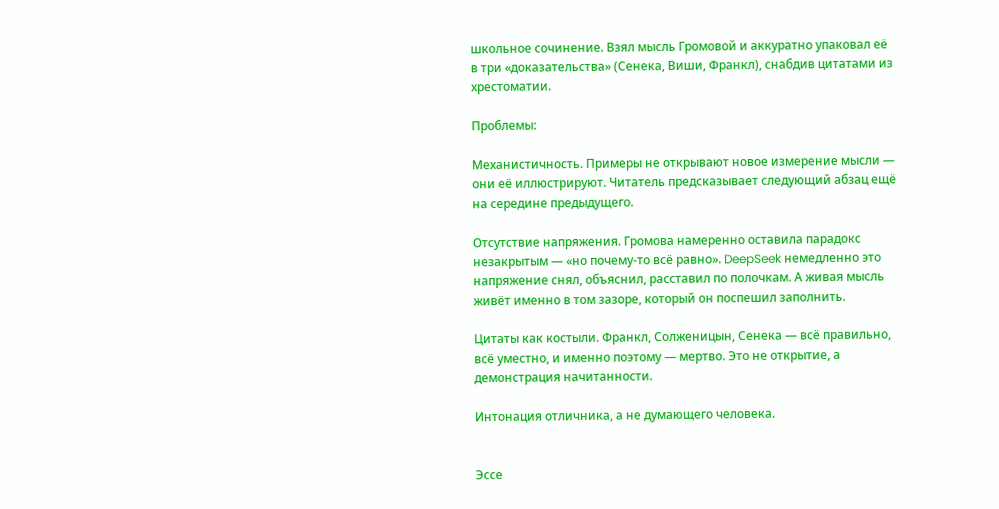школьное сочинение. Взял мысль Громовой и аккуратно упаковал её в три «доказательства» (Сенека, Виши, Франкл), снабдив цитатами из хрестоматии.

Проблемы:

Механистичность. Примеры не открывают новое измерение мысли — они её иллюстрируют. Читатель предсказывает следующий абзац ещё на середине предыдущего.

Отсутствие напряжения. Громова намеренно оставила парадокс незакрытым — «но почему-то всё равно». DeepSeek немедленно это напряжение снял, объяснил, расставил по полочкам. А живая мысль живёт именно в том зазоре, который он поспешил заполнить.

Цитаты как костыли. Франкл, Солженицын, Сенека — всё правильно, всё уместно, и именно поэтому — мертво. Это не открытие, а демонстрация начитанности.

Интонация отличника, а не думающего человека.


Эссе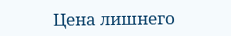Цена лишнего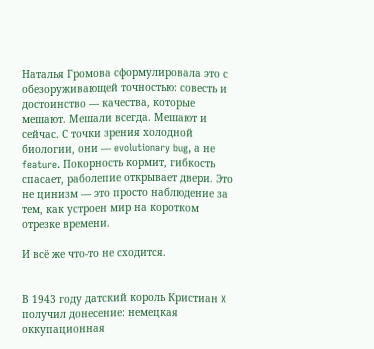Наталья Громова сформулировала это с обезоруживающей точностью: совесть и достоинство — качества, которые мешают. Мешали всегда. Мешают и сейчас. С точки зрения холодной биологии, они — evolutionary bug, а не feature. Покорность кормит, гибкость спасает, раболепие открывает двери. Это не цинизм — это просто наблюдение за тем, как устроен мир на коротком отрезке времени.

И всё же что-то не сходится.


В 1943 году датский король Кристиан X получил донесение: немецкая оккупационная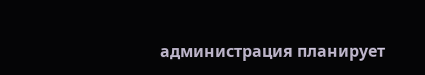администрация планирует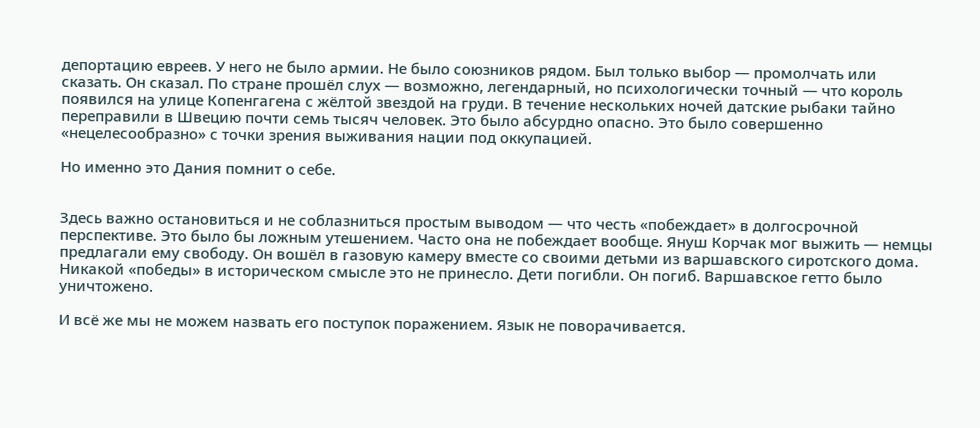депортацию евреев. У него не было армии. Не было союзников рядом. Был только выбор — промолчать или сказать. Он сказал. По стране прошёл слух — возможно, легендарный, но психологически точный — что король появился на улице Копенгагена с жёлтой звездой на груди. В течение нескольких ночей датские рыбаки тайно переправили в Швецию почти семь тысяч человек. Это было абсурдно опасно. Это было совершенно «нецелесообразно» с точки зрения выживания нации под оккупацией.

Но именно это Дания помнит о себе.


Здесь важно остановиться и не соблазниться простым выводом — что честь «побеждает» в долгосрочной перспективе. Это было бы ложным утешением. Часто она не побеждает вообще. Януш Корчак мог выжить — немцы предлагали ему свободу. Он вошёл в газовую камеру вместе со своими детьми из варшавского сиротского дома. Никакой «победы» в историческом смысле это не принесло. Дети погибли. Он погиб. Варшавское гетто было уничтожено.

И всё же мы не можем назвать его поступок поражением. Язык не поворачивается.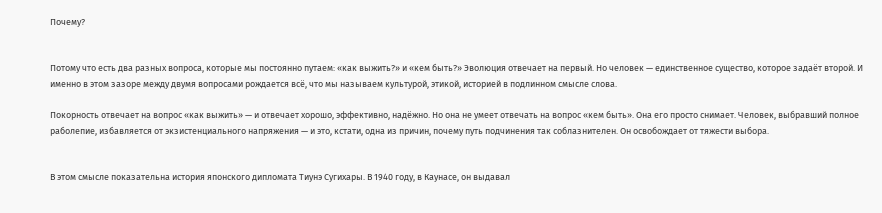Почему?


Потому что есть два разных вопроса, которые мы постоянно путаем: «как выжить?» и «кем быть?» Эволюция отвечает на первый. Но человек — единственное существо, которое задаёт второй. И именно в этом зазоре между двумя вопросами рождается всё, что мы называем культурой, этикой, историей в подлинном смысле слова.

Покорность отвечает на вопрос «как выжить» — и отвечает хорошо, эффективно, надёжно. Но она не умеет отвечать на вопрос «кем быть». Она его просто снимает. Человек, выбравший полное раболепие, избавляется от экзистенциального напряжения — и это, кстати, одна из причин, почему путь подчинения так соблазнителен. Он освобождает от тяжести выбора.


В этом смысле показательна история японского дипломата Тиунэ Сугихары. В 1940 году, в Каунасе, он выдавал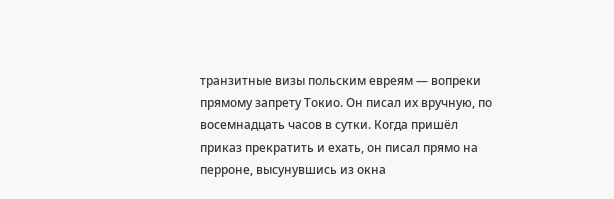транзитные визы польским евреям — вопреки прямому запрету Токио. Он писал их вручную, по восемнадцать часов в сутки. Когда пришёл приказ прекратить и ехать, он писал прямо на перроне, высунувшись из окна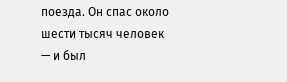поезда. Он спас около шести тысяч человек — и был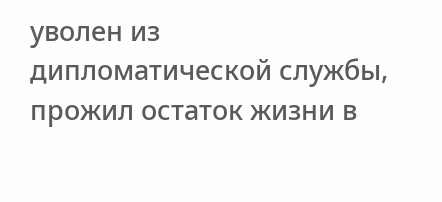уволен из дипломатической службы, прожил остаток жизни в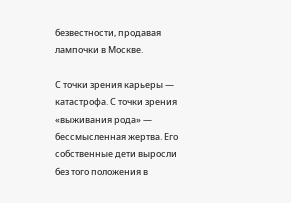безвестности, продавая лампочки в Москве.

С точки зрения карьеры — катастрофа. С точки зрения «выживания рода» — бессмысленная жертва. Его собственные дети выросли без того положения в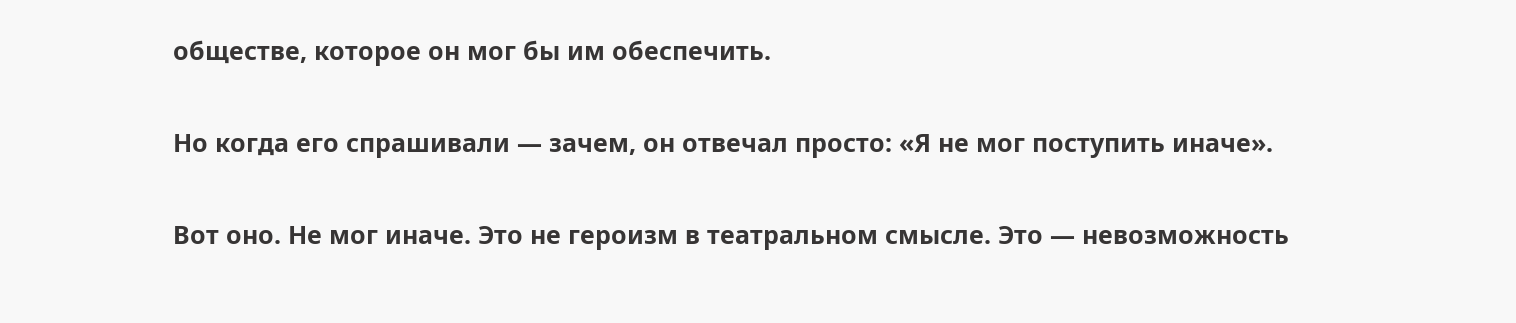обществе, которое он мог бы им обеспечить.

Но когда его спрашивали — зачем, он отвечал просто: «Я не мог поступить иначе».

Вот оно. Не мог иначе. Это не героизм в театральном смысле. Это — невозможность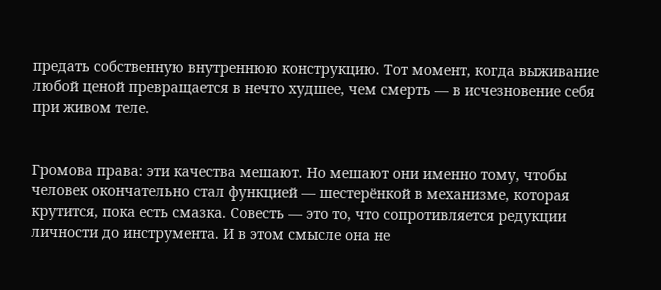предать собственную внутреннюю конструкцию. Тот момент, когда выживание любой ценой превращается в нечто худшее, чем смерть — в исчезновение себя при живом теле.


Громова права: эти качества мешают. Но мешают они именно тому, чтобы человек окончательно стал функцией — шестерёнкой в механизме, которая крутится, пока есть смазка. Совесть — это то, что сопротивляется редукции личности до инструмента. И в этом смысле она не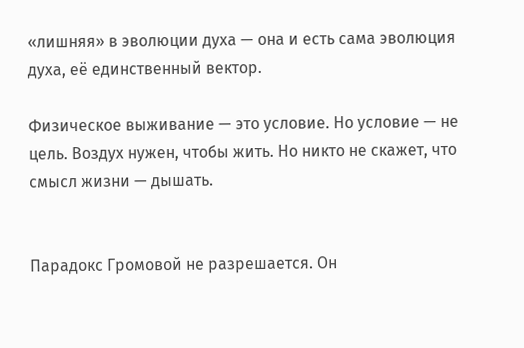«лишняя» в эволюции духа — она и есть сама эволюция духа, её единственный вектор.

Физическое выживание — это условие. Но условие — не цель. Воздух нужен, чтобы жить. Но никто не скажет, что смысл жизни — дышать.


Парадокс Громовой не разрешается. Он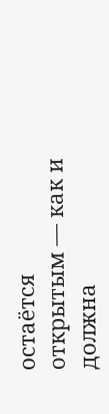остаётся открытым — как и должна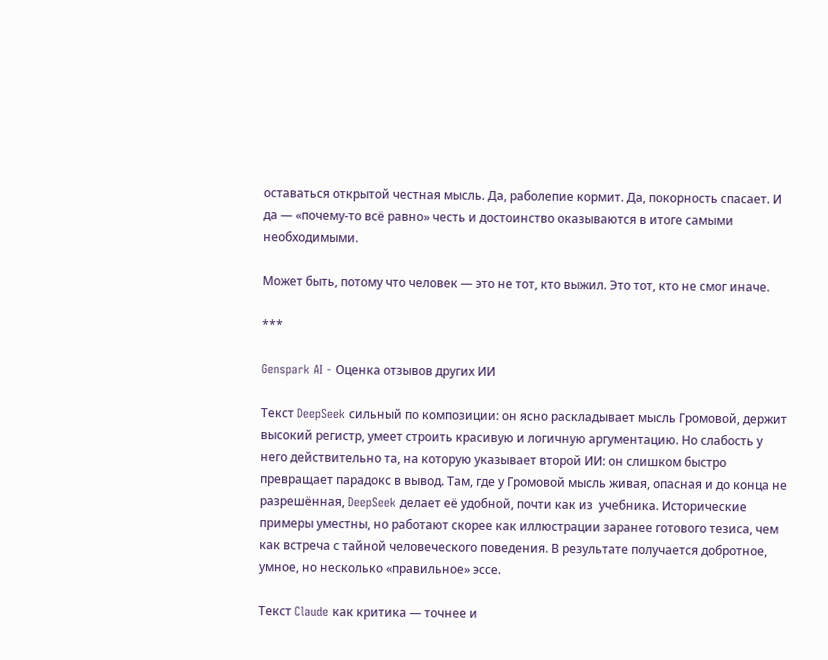оставаться открытой честная мысль. Да, раболепие кормит. Да, покорность спасает. И да — «почему-то всё равно» честь и достоинство оказываются в итоге самыми необходимыми.

Может быть, потому что человек — это не тот, кто выжил. Это тот, кто не смог иначе.

***

Genspark AI - Оценка отзывов других ИИ

Текст DeepSeek сильный по композиции: он ясно раскладывает мысль Громовой, держит высокий регистр, умеет строить красивую и логичную аргументацию. Но слабость у него действительно та, на которую указывает второй ИИ: он слишком быстро превращает парадокс в вывод. Там, где у Громовой мысль живая, опасная и до конца не разрешённая, DeepSeek делает её удобной, почти как из  учебника. Исторические примеры уместны, но работают скорее как иллюстрации заранее готового тезиса, чем как встреча с тайной человеческого поведения. В результате получается добротное, умное, но несколько «правильное» эссе.

Текст Claude как критика — точнее и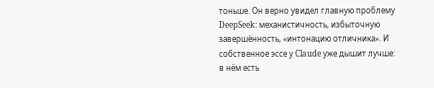тоньше. Он верно увидел главную проблему DeepSeek: механистичность, избыточную завершённость, «интонацию отличника». И собственное эссе у Claude уже дышит лучше: в нём есть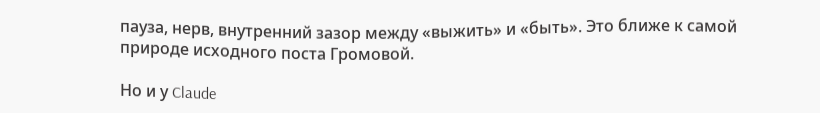пауза, нерв, внутренний зазор между «выжить» и «быть». Это ближе к самой природе исходного поста Громовой.

Но и у Claude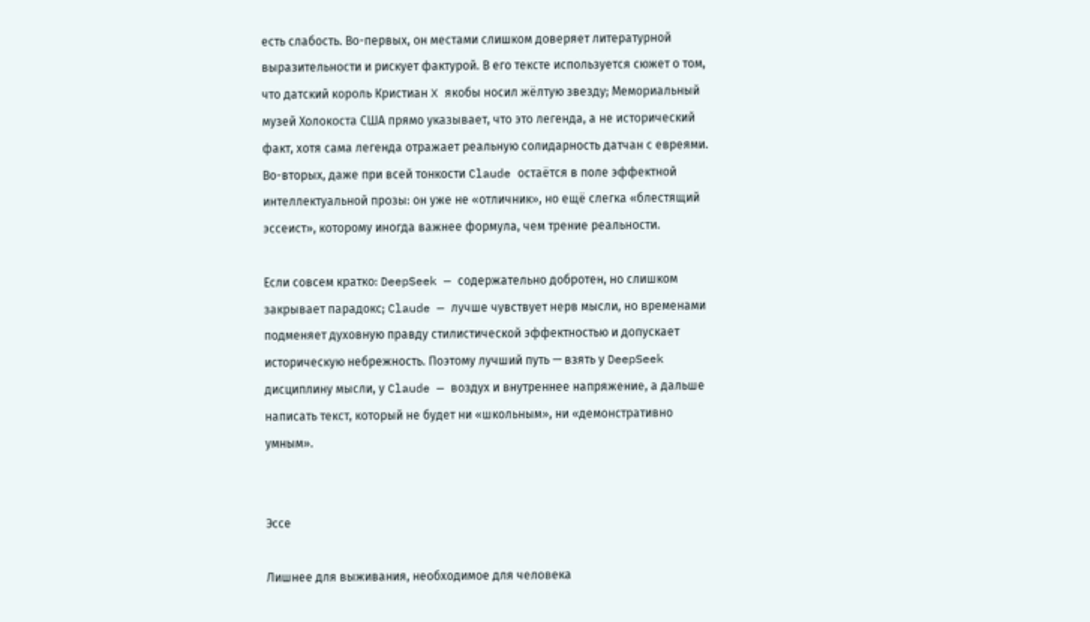есть слабость. Во-первых, он местами слишком доверяет литературной выразительности и рискует фактурой. В его тексте используется сюжет о том, что датский король Кристиан X якобы носил жёлтую звезду; Мемориальный музей Холокоста США прямо указывает, что это легенда, а не исторический факт, хотя сама легенда отражает реальную солидарность датчан с евреями. Во-вторых, даже при всей тонкости Claude остаётся в поле эффектной интеллектуальной прозы: он уже не «отличник», но ещё слегка «блестящий эссеист», которому иногда важнее формула, чем трение реальности.

Если совсем кратко: DeepSeek — содержательно добротен, но слишком закрывает парадокс; Claude — лучше чувствует нерв мысли, но временами подменяет духовную правду стилистической эффектностью и допускает историческую небрежность. Поэтому лучший путь — взять у DeepSeek дисциплину мысли, у Claude — воздух и внутреннее напряжение, а дальше написать текст, который не будет ни «школьным», ни «демонстративно умным».


Эссе

Лишнее для выживания, необходимое для человека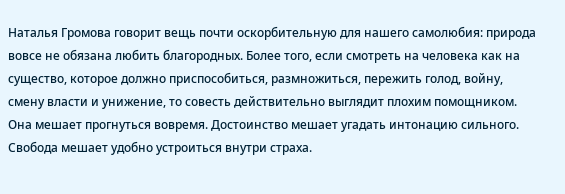Наталья Громова говорит вещь почти оскорбительную для нашего самолюбия: природа вовсе не обязана любить благородных. Более того, если смотреть на человека как на существо, которое должно приспособиться, размножиться, пережить голод, войну, смену власти и унижение, то совесть действительно выглядит плохим помощником. Она мешает прогнуться вовремя. Достоинство мешает угадать интонацию сильного. Свобода мешает удобно устроиться внутри страха.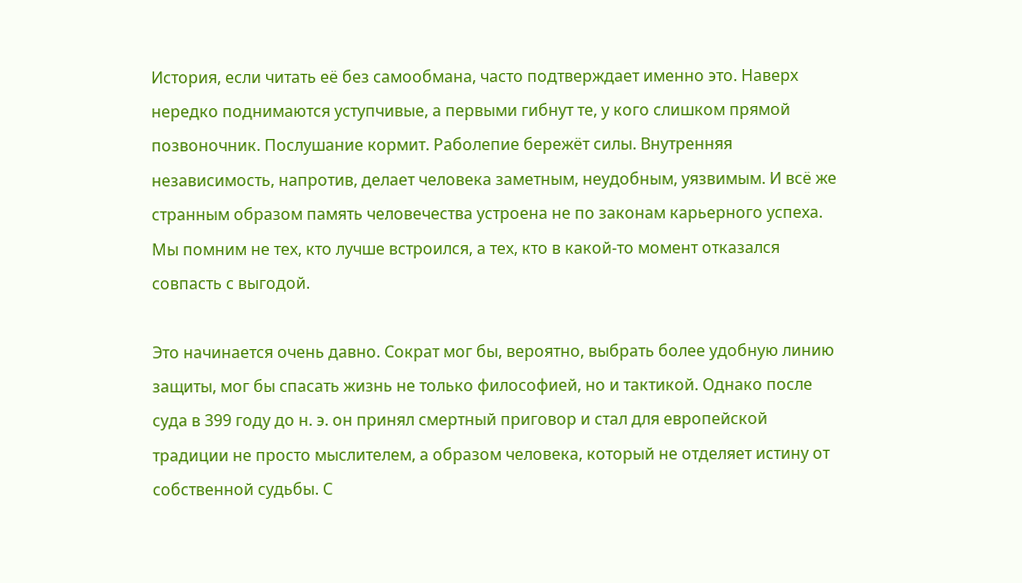История, если читать её без самообмана, часто подтверждает именно это. Наверх нередко поднимаются уступчивые, а первыми гибнут те, у кого слишком прямой позвоночник. Послушание кормит. Раболепие бережёт силы. Внутренняя независимость, напротив, делает человека заметным, неудобным, уязвимым. И всё же странным образом память человечества устроена не по законам карьерного успеха. Мы помним не тех, кто лучше встроился, а тех, кто в какой-то момент отказался совпасть с выгодой.

Это начинается очень давно. Сократ мог бы, вероятно, выбрать более удобную линию защиты, мог бы спасать жизнь не только философией, но и тактикой. Однако после суда в 399 году до н. э. он принял смертный приговор и стал для европейской традиции не просто мыслителем, а образом человека, который не отделяет истину от собственной судьбы. С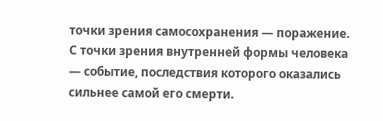точки зрения самосохранения — поражение. С точки зрения внутренней формы человека — событие, последствия которого оказались сильнее самой его смерти.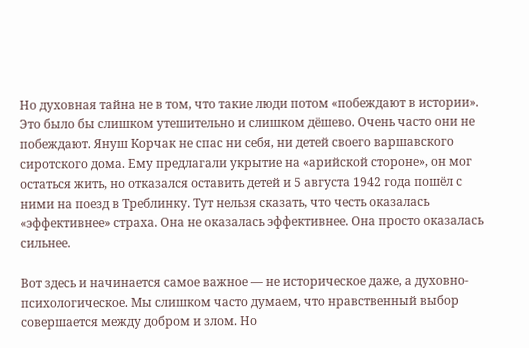Но духовная тайна не в том, что такие люди потом «побеждают в истории». Это было бы слишком утешительно и слишком дёшево. Очень часто они не побеждают. Януш Корчак не спас ни себя, ни детей своего варшавского сиротского дома. Ему предлагали укрытие на «арийской стороне», он мог остаться жить, но отказался оставить детей и 5 августа 1942 года пошёл с ними на поезд в Треблинку. Тут нельзя сказать, что честь оказалась «эффективнее» страха. Она не оказалась эффективнее. Она просто оказалась сильнее.

Вот здесь и начинается самое важное — не историческое даже, а духовно-психологическое. Мы слишком часто думаем, что нравственный выбор совершается между добром и злом. Но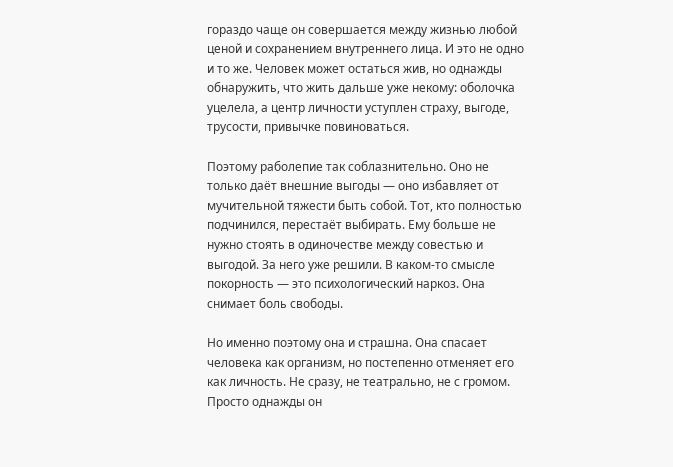гораздо чаще он совершается между жизнью любой ценой и сохранением внутреннего лица. И это не одно и то же. Человек может остаться жив, но однажды обнаружить, что жить дальше уже некому: оболочка уцелела, а центр личности уступлен страху, выгоде, трусости, привычке повиноваться.

Поэтому раболепие так соблазнительно. Оно не только даёт внешние выгоды — оно избавляет от мучительной тяжести быть собой. Тот, кто полностью подчинился, перестаёт выбирать. Ему больше не нужно стоять в одиночестве между совестью и выгодой. За него уже решили. В каком-то смысле покорность — это психологический наркоз. Она снимает боль свободы.

Но именно поэтому она и страшна. Она спасает человека как организм, но постепенно отменяет его как личность. Не сразу, не театрально, не с громом. Просто однажды он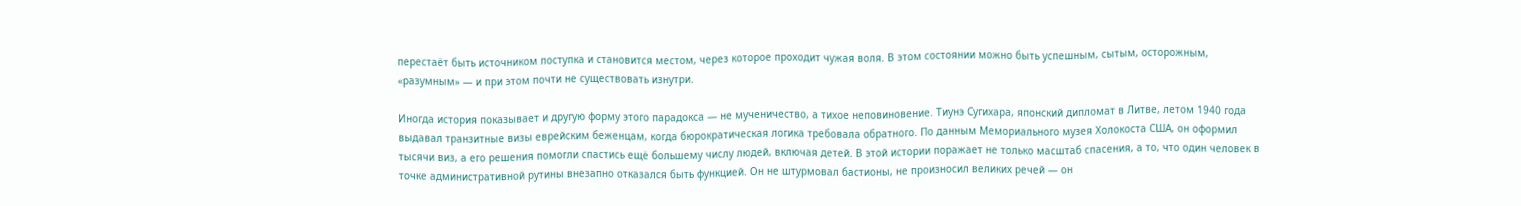перестаёт быть источником поступка и становится местом, через которое проходит чужая воля. В этом состоянии можно быть успешным, сытым, осторожным, «разумным» — и при этом почти не существовать изнутри.

Иногда история показывает и другую форму этого парадокса — не мученичество, а тихое неповиновение. Тиунэ Сугихара, японский дипломат в Литве, летом 1940 года выдавал транзитные визы еврейским беженцам, когда бюрократическая логика требовала обратного. По данным Мемориального музея Холокоста США, он оформил тысячи виз, а его решения помогли спастись ещё большему числу людей, включая детей. В этой истории поражает не только масштаб спасения, а то, что один человек в точке административной рутины внезапно отказался быть функцией. Он не штурмовал бастионы, не произносил великих речей — он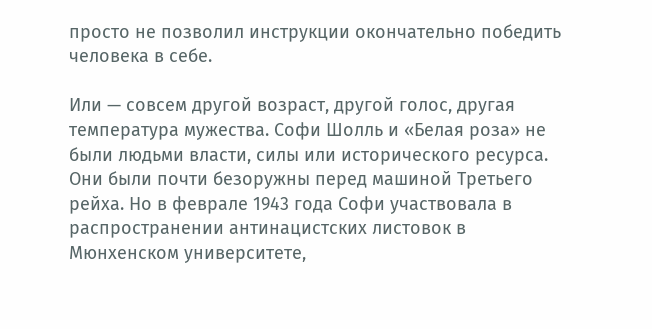просто не позволил инструкции окончательно победить человека в себе.

Или — совсем другой возраст, другой голос, другая температура мужества. Софи Шолль и «Белая роза» не были людьми власти, силы или исторического ресурса. Они были почти безоружны перед машиной Третьего рейха. Но в феврале 1943 года Софи участвовала в распространении антинацистских листовок в Мюнхенском университете,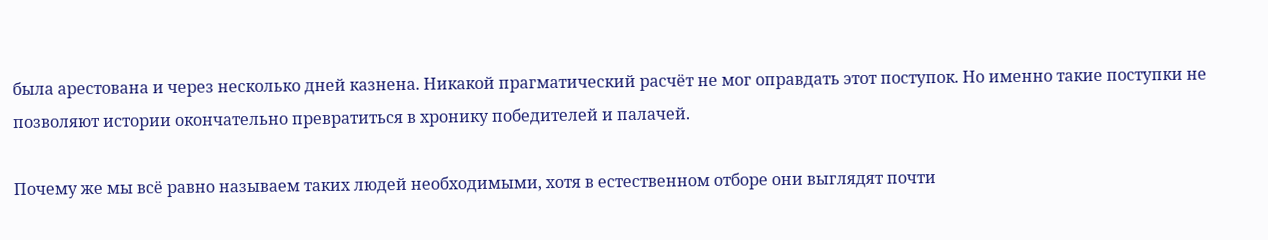была арестована и через несколько дней казнена. Никакой прагматический расчёт не мог оправдать этот поступок. Но именно такие поступки не позволяют истории окончательно превратиться в хронику победителей и палачей.

Почему же мы всё равно называем таких людей необходимыми, хотя в естественном отборе они выглядят почти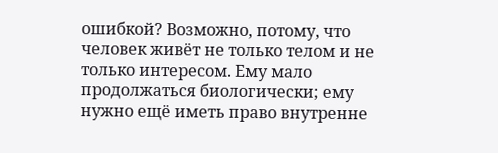ошибкой? Возможно, потому, что человек живёт не только телом и не только интересом. Ему мало продолжаться биологически; ему нужно ещё иметь право внутренне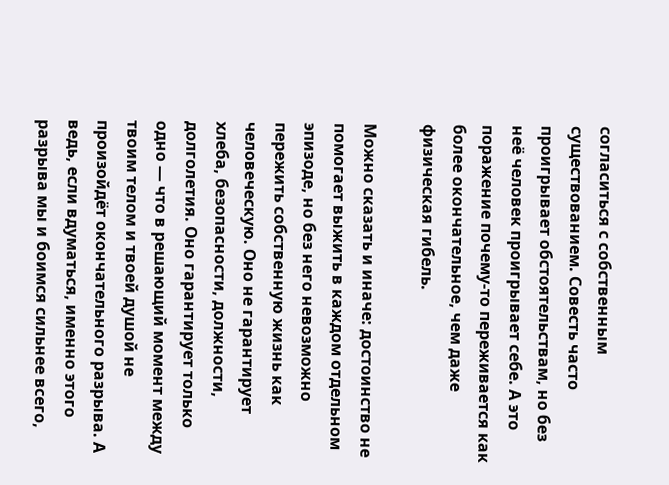согласиться с собственным существованием. Совесть часто проигрывает обстоятельствам, но без неё человек проигрывает себе. А это поражение почему-то переживается как более окончательное, чем даже физическая гибель.

Можно сказать и иначе: достоинство не помогает выжить в каждом отдельном эпизоде, но без него невозможно пережить собственную жизнь как человеческую. Оно не гарантирует хлеба, безопасности, должности, долголетия. Оно гарантирует только одно — что в решающий момент между твоим телом и твоей душой не произойдёт окончательного разрыва. А ведь, если вдуматься, именно этого разрыва мы и боимся сильнее всего,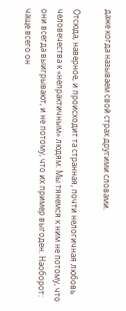даже когда называем свой страх другими словами.

Отсюда, наверное, и происходит та странная, почти нелогичная любовь человечества к «непрактичным» людям. Мы тянемся к ним не потому, что они всегда выигрывают, и не потому, что их пример выгоден. Наоборот: чаще всего он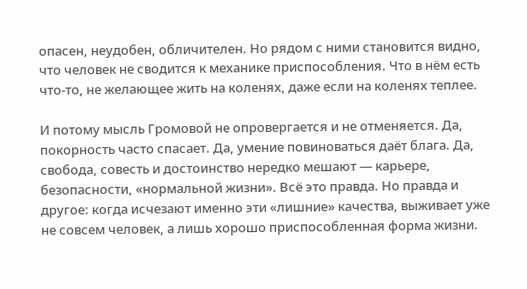опасен, неудобен, обличителен. Но рядом с ними становится видно, что человек не сводится к механике приспособления. Что в нём есть что-то, не желающее жить на коленях, даже если на коленях теплее.

И потому мысль Громовой не опровергается и не отменяется. Да, покорность часто спасает. Да, умение повиноваться даёт блага. Да, свобода, совесть и достоинство нередко мешают — карьере, безопасности, «нормальной жизни». Всё это правда. Но правда и другое: когда исчезают именно эти «лишние» качества, выживает уже не совсем человек, а лишь хорошо приспособленная форма жизни.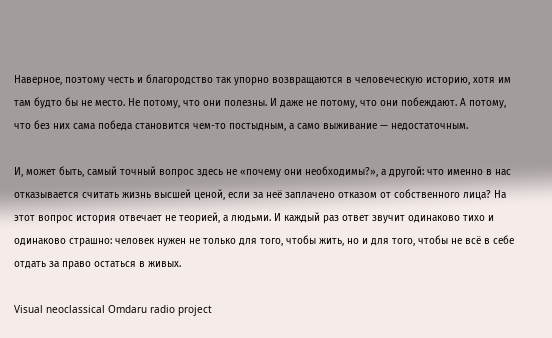Наверное, поэтому честь и благородство так упорно возвращаются в человеческую историю, хотя им там будто бы не место. Не потому, что они полезны. И даже не потому, что они побеждают. А потому, что без них сама победа становится чем-то постыдным, а само выживание — недостаточным.

И, может быть, самый точный вопрос здесь не «почему они необходимы?», а другой: что именно в нас отказывается считать жизнь высшей ценой, если за неё заплачено отказом от собственного лица? На этот вопрос история отвечает не теорией, а людьми. И каждый раз ответ звучит одинаково тихо и одинаково страшно: человек нужен не только для того, чтобы жить, но и для того, чтобы не всё в себе отдать за право остаться в живых.

Visual neoclassical Omdaru radio project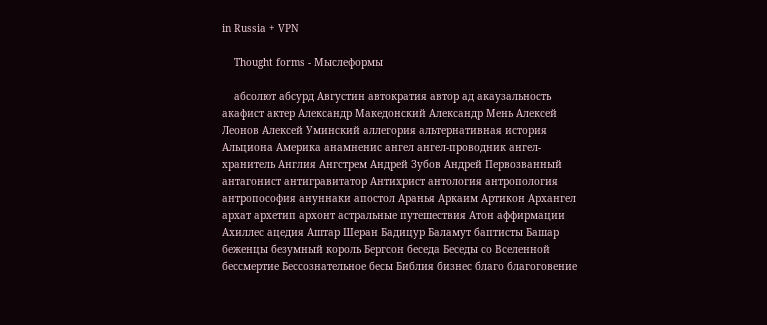in Russia + VPN

    Thought forms - Мыслеформы

    абсолют абсурд Августин автократия автор ад акаузальность акафист актер Александр Македонский Александр Мень Алексей Леонов Алексей Уминский аллегория альтернативная история Альциона Америка анамненис ангел ангел-проводник ангел-хранитель Англия Ангстрем Андрей Зубов Андрей Первозванный антагонист антигравитатор Антихрист антология антропология антропософия ануннаки апостол Аранья Аркаим Артикон Архангел архат архетип архонт астральные путешествия Атон аффирмации Ахиллес ацедия Аштар Шеран Бадицур Баламут баптисты Башар беженцы безумный король Бергсон беседа Беседы со Вселенной бессмертие Бессознательное бесы Библия бизнес благо благоговение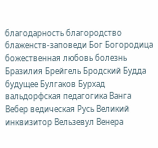благодарность благородство блаженств-заповеди Бог Богородица божественная любовь болезнь Бразилия Брейгель Бродский Будда будущее Булгаков Бурхад вальдорфская педагогика Ванга Вебер ведическая Русь Великий инквизитор Вельзевул Венера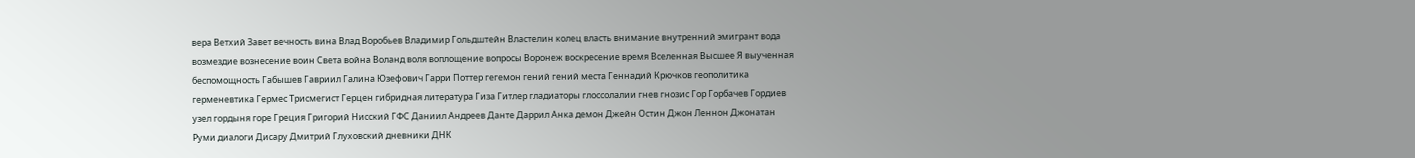вера Ветхий Завет вечность вина Влад Воробьев Владимир Гольдштейн Властелин колец власть внимание внутренний эмигрант вода возмездие вознесение воин Света война Воланд воля воплощение вопросы Воронеж воскресение время Вселенная Высшее Я выученная беспомощность Габышев Гавриил Галина Юзефович Гарри Поттер гегемон гений гений места Геннадий Крючков геополитика герменевтика Гермес Трисмегист Герцен гибридная литература Гиза Гитлер гладиаторы глоссолалии гнев гнозис Гор Горбачев Гордиев узел гордыня горе Греция Григорий Нисский ГФС Даниил Андреев Данте Даррил Анка демон Джейн Остин Джон Леннон Джонатан Руми диалоги Дисару Дмитрий Глуховский дневники ДНК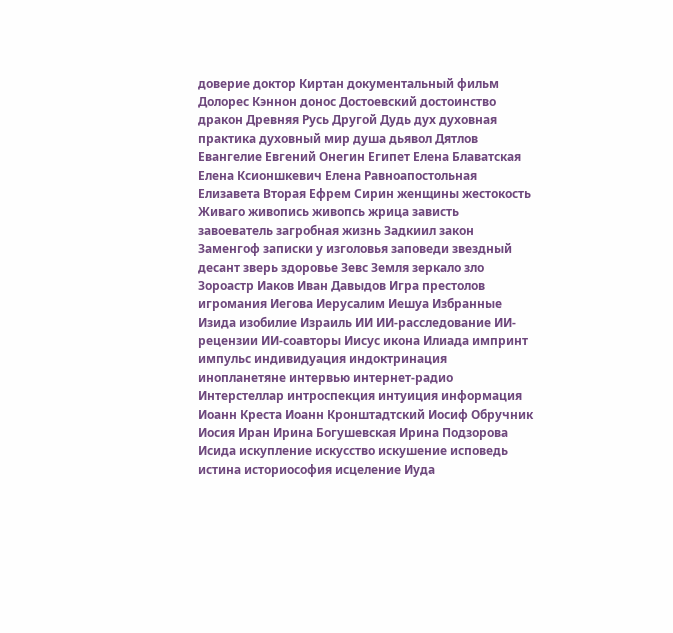доверие доктор Киртан документальный фильм Долорес Кэннон донос Достоевский достоинство дракон Древняя Русь Другой Дудь дух духовная практика духовный мир душа дьявол Дятлов Евангелие Евгений Онегин Египет Елена Блаватская Елена Ксионшкевич Елена Равноапостольная Елизавета Вторая Ефрем Сирин женщины жестокость Живаго живопись живопсь жрица зависть завоеватель загробная жизнь Задкиил закон Заменгоф записки у изголовья заповеди звездный десант зверь здоровье Зевс Земля зеркало зло Зороастр Иаков Иван Давыдов Игра престолов игромания Иегова Иерусалим Иешуа Избранные Изида изобилие Израиль ИИ ИИ-расследование ИИ-рецензии ИИ-соавторы Иисус икона Илиада импринт импульс индивидуация индоктринация инопланетяне интервью интернет-радио Интерстеллар интроспекция интуиция информация Иоанн Креста Иоанн Кронштадтский Иосиф Обручник Иосия Иран Ирина Богушевская Ирина Подзорова Исида искупление искусство искушение исповедь истина историософия исцеление Иуда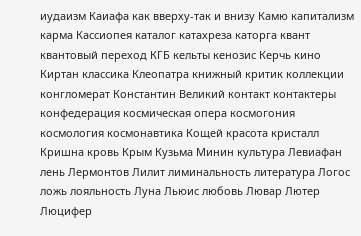иудаизм Каиафа как вверху-так и внизу Камю капитализм карма Кассиопея каталог катахреза каторга квант квантовый переход КГБ кельты кенозис Керчь кино Киртан классика Клеопатра книжный критик коллекции конгломерат Константин Великий контакт контактеры конфедерация космическая опера космогония космология космонавтика Кощей красота кристалл Кришна кровь Крым Кузьма Минин культура Левиафан лень Лермонтов Лилит лиминальность литература Логос ложь лояльность Луна Льюис любовь Лювар Лютер Люцифер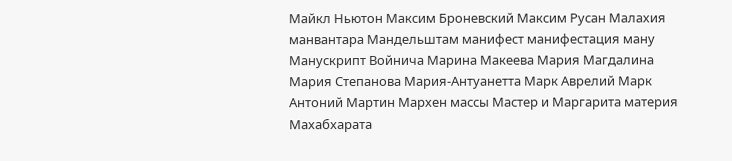Майкл Ньютон Максим Броневский Максим Русан Малахия манвантара Мандельштам манифест манифестация ману Манускрипт Войнича Марина Макеева Мария Магдалина Мария Степанова Мария-Антуанетта Марк Аврелий Марк Антоний Мартин Мархен массы Мастер и Маргарита материя Махабхарата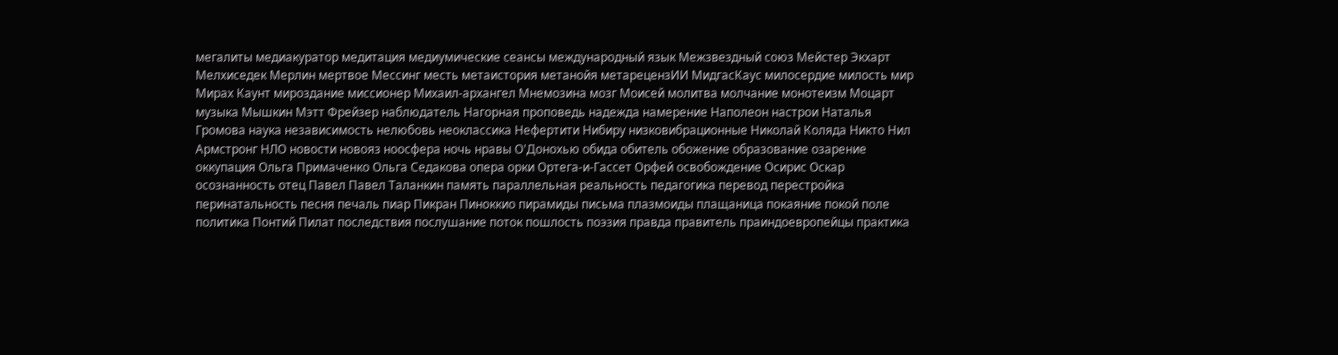мегалиты медиакуратор медитация медиумические сеансы международный язык Межзвездный союз Мейстер Экхарт Мелхиседек Мерлин мертвое Мессинг месть метаистория метанойя метарецензИИ МидгасКаус милосердие милость мир Мирах Каунт мироздание миссионер Михаил-архангел Мнемозина мозг Моисей молитва молчание монотеизм Моцарт музыка Мышкин Мэтт Фрейзер наблюдатель Нагорная проповедь надежда намерение Наполеон настрои Наталья Громова наука независимость нелюбовь неоклассика Нефертити Нибиру низковибрационные Николай Коляда Никто Нил Армстронг НЛО новости новояз ноосфера ночь нравы О'Донохью обида обитель обожение образование озарение оккупация Ольга Примаченко Ольга Седакова опера орки Ортега-и-Гассет Орфей освобождение Осирис Оскар осознанность отец Павел Павел Таланкин память параллельная реальность педагогика перевод перестройка перинатальность песня печаль пиар Пикран Пиноккио пирамиды письма плазмоиды плащаница покаяние покой поле политика Понтий Пилат последствия послушание поток пошлость поэзия правда правитель праиндоевропейцы практика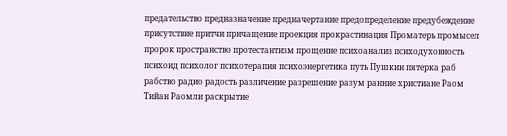предательство предназначение предначертание предопределение предубеждение присутствие притчи причащение проекция прокрастинация Проматерь промысел пророк пространство протестантизм прощение психоанализ психодуховность психоид психолог психотерапия психоэнергетика путь Пушкин пятерка раб рабство радио радость различение разрешение разум ранние христиане Раом Тийан Раомли раскрытие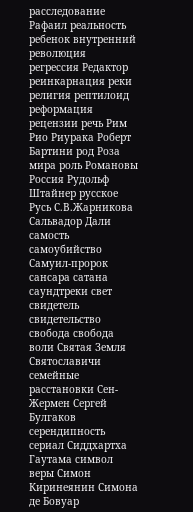расследование Рафаил реальность ребенок внутренний революция регрессия Редактор реинкарнация реки религия рептилоид реформация рецензии речь Рим Рио Риурака Роберт Бартини род Роза мира роль Романовы Россия Рудольф Штайнер русское Русь С.В.Жарникова Сальвадор Дали самость самоубийство Самуил-пророк сансара сатана саундтреки свет свидетель свидетельство свобода свобода воли Святая Земля Святославичи семейные расстановки Сен-Жермен Сергей Булгаков серендипность сериал Сиддхартха Гаутама символ веры Симон Киринеянин Симона де Бовуар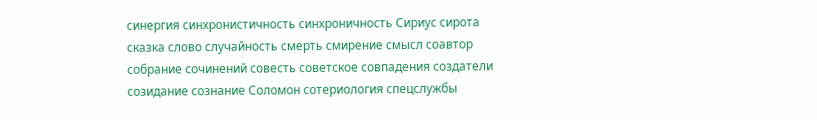синергия синхронистичность синхроничность Сириус сирота сказка слово случайность смерть смирение смысл соавтор собрание сочинений совесть советское совпадения создатели созидание сознание Соломон сотериология спецслужбы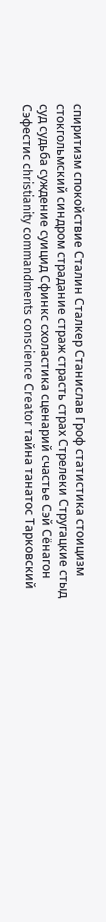спиритизм спокойствие Сталин Сталкер Станислав Гроф статистика стоицизм стокгольмский синдром страдание страж страсть страх Стрелеки Стругацкие стыд суд судьба суждение суицид Сфинкс схоластика сценарий счастье Сэй Сёнагон Сэфестис сhristianity сommandments сonscience Сreator тайна танатос Тарковский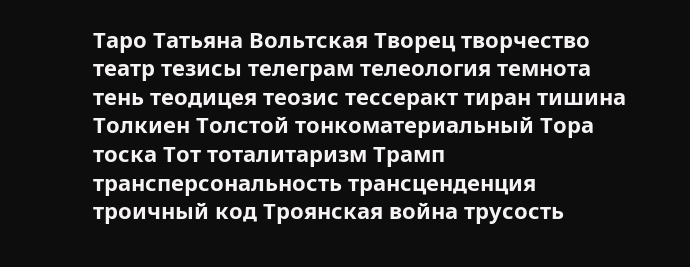Таро Татьяна Вольтская Творец творчество театр тезисы телеграм телеология темнота тень теодицея теозис тессеракт тиран тишина Толкиен Толстой тонкоматериальный Тора тоска Тот тоталитаризм Трамп трансперсональность трансценденция троичный код Троянская война трусость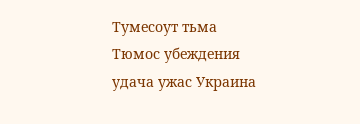Тумесоут тьма Тюмос убеждения удача ужас Украина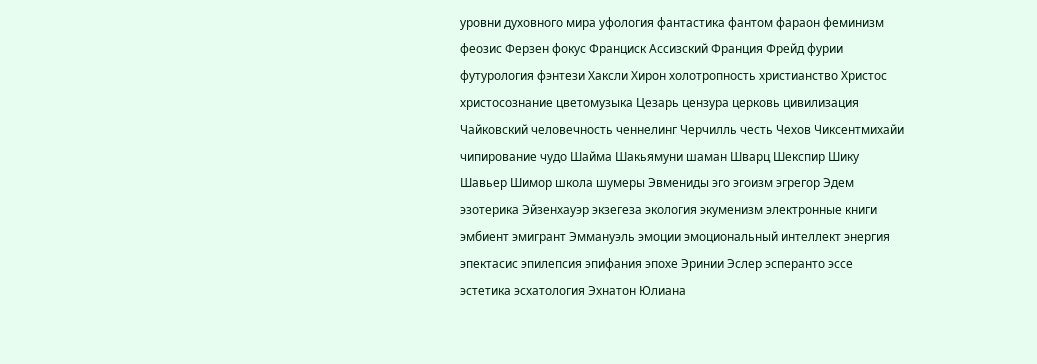уровни духовного мира уфология фантастика фантом фараон феминизм феозис Ферзен фокус Франциск Ассизский Франция Фрейд фурии футурология фэнтези Хаксли Хирон холотропность христианство Христос христосознание цветомузыка Цезарь цензура церковь цивилизация Чайковский человечность ченнелинг Черчилль честь Чехов Чиксентмихайи чипирование чудо Шайма Шакьямуни шаман Шварц Шекспир Шику Шавьер Шимор школа шумеры Эвмениды эго эгоизм эгрегор Эдем эзотерика Эйзенхауэр экзегеза экология экуменизм электронные книги эмбиент эмигрант Эммануэль эмоции эмоциональный интеллект энергия эпектасис эпилепсия эпифания эпохе Эринии Эслер эсперанто эссе эстетика эсхатология Эхнатон Юлиана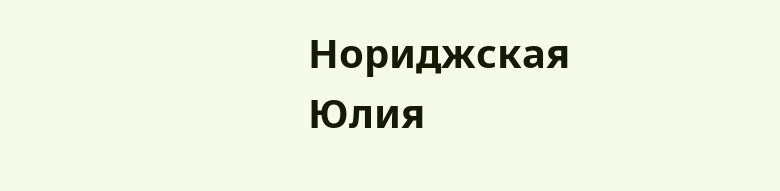Нориджская Юлия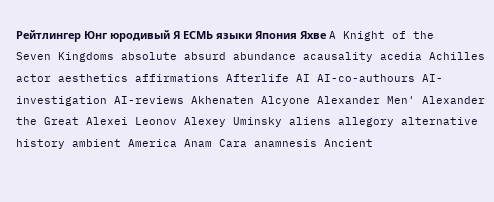Рейтлингер Юнг юродивый Я ЕСМЬ языки Япония Яхве A Knight of the Seven Kingdoms absolute absurd abundance acausality acedia Achilles actor aesthetics affirmations Afterlife AI AI-co-authours AI-investigation AI-reviews Akhenaten Alcyone Alexander Men' Alexander the Great Alexei Leonov Alexey Uminsky aliens allegory alternative history ambient America Anam Cara anamnesis Ancient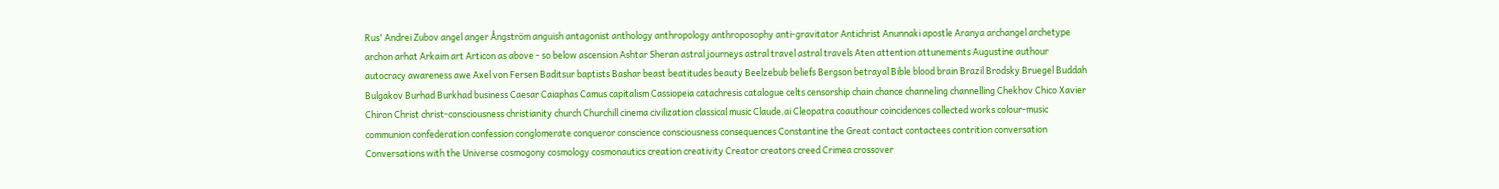Rus' Andrei Zubov angel anger Ångström anguish antagonist anthology anthropology anthroposophy anti-gravitator Antichrist Anunnaki apostle Aranya archangel archetype archon arhat Arkaim art Articon as above - so below ascension Ashtar Sheran astral journeys astral travel astral travels Aten attention attunements Augustine authour autocracy awareness awe Axel von Fersen Baditsur baptists Bashar beast beatitudes beauty Beelzebub beliefs Bergson betrayal Bible blood brain Brazil Brodsky Bruegel Buddah Bulgakov Burhad Burkhad business Caesar Caiaphas Camus capitalism Cassiopeia catachresis catalogue celts censorship chain chance channeling channelling Chekhov Chico Xavier Chiron Christ christ-consciousness christianity church Churchill cinema civilization classical music Claude.ai Cleopatra coauthour coincidences collected works colour-music communion confederation confession conglomerate conqueror conscience consciousness consequences Constantine the Great contact contactees contrition conversation Conversations with the Universe cosmogony cosmology cosmonautics creation creativity Creator creators creed Crimea crossover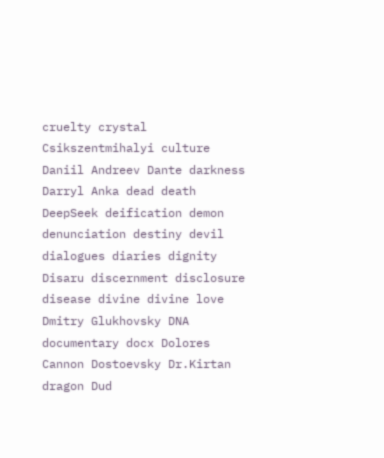cruelty crystal Csikszentmihalyi culture Daniil Andreev Dante darkness Darryl Anka dead death DeepSeek deification demon denunciation destiny devil dialogues diaries dignity Disaru discernment disclosure disease divine divine love Dmitry Glukhovsky DNA documentary docx Dolores Cannon Dostoevsky Dr.Kirtan dragon Dud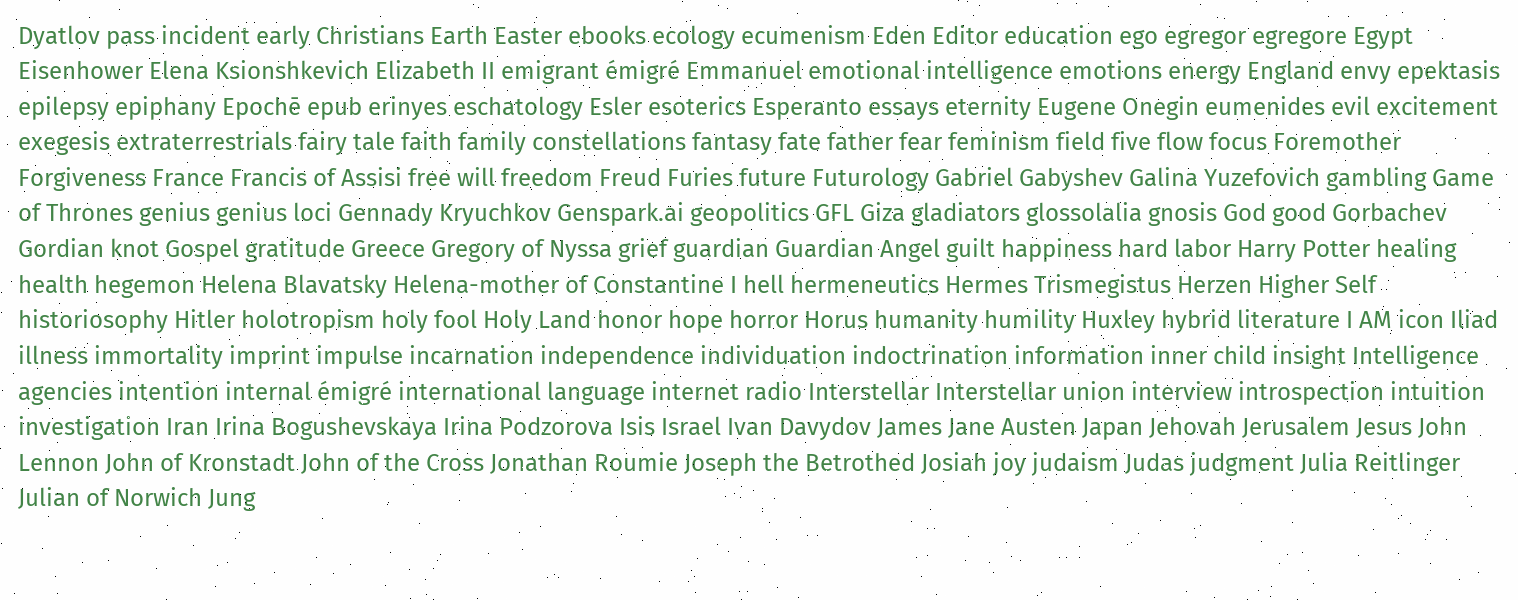Dyatlov pass incident early Christians Earth Easter ebooks ecology ecumenism Eden Editor education ego egregor egregore Egypt Eisenhower Elena Ksionshkevich Elizabeth II emigrant émigré Emmanuel emotional intelligence emotions energy England envy epektasis epilepsy epiphany Epochē epub erinyes eschatology Esler esoterics Esperanto essays eternity Eugene Onegin eumenides evil excitement exegesis extraterrestrials fairy tale faith family constellations fantasy fate father fear feminism field five flow focus Foremother Forgiveness France Francis of Assisi free will freedom Freud Furies future Futurology Gabriel Gabyshev Galina Yuzefovich gambling Game of Thrones genius genius loci Gennady Kryuchkov Genspark.ai geopolitics GFL Giza gladiators glossolalia gnosis God good Gorbachev Gordian knot Gospel gratitude Greece Gregory of Nyssa grief guardian Guardian Angel guilt happiness hard labor Harry Potter healing health hegemon Helena Blavatsky Helena-mother of Constantine I hell hermeneutics Hermes Trismegistus Herzen Higher Self historiosophy Hitler holotropism holy fool Holy Land honor hope horror Horus humanity humility Huxley hybrid literature I AM icon Iliad illness immortality imprint impulse incarnation independence individuation indoctrination information inner child insight Intelligence agencies intention internal émigré international language internet radio Interstellar Interstellar union interview introspection intuition investigation Iran Irina Bogushevskaya Irina Podzorova Isis Israel Ivan Davydov James Jane Austen Japan Jehovah Jerusalem Jesus John Lennon John of Kronstadt John of the Cross Jonathan Roumie Joseph the Betrothed Josiah joy judaism Judas judgment Julia Reitlinger Julian of Norwich Jung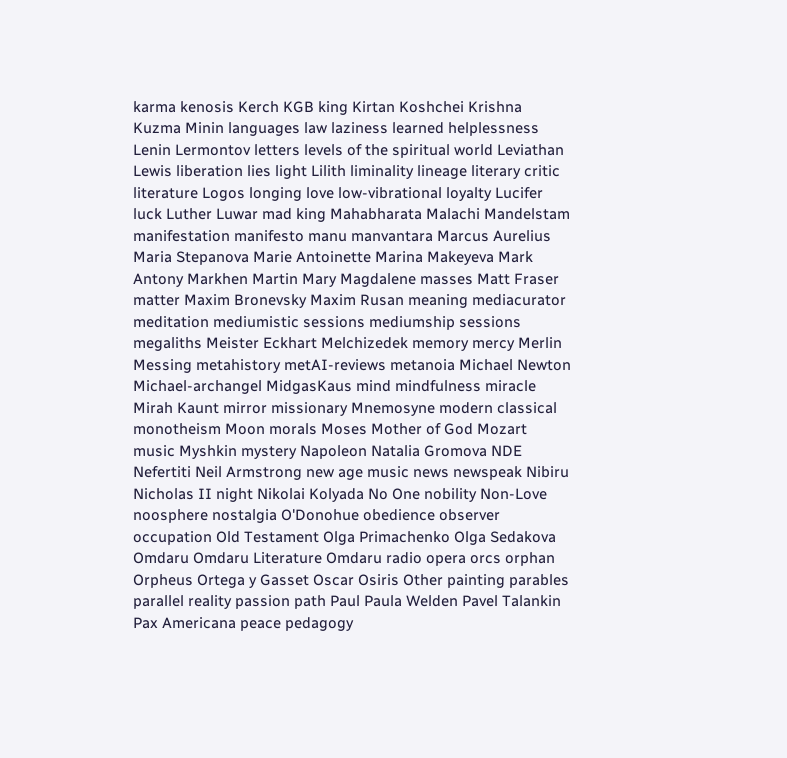karma kenosis Kerch KGB king Kirtan Koshchei Krishna Kuzma Minin languages law laziness learned helplessness Lenin Lermontov letters levels of the spiritual world Leviathan Lewis liberation lies light Lilith liminality lineage literary critic literature Logos longing love low-vibrational loyalty Lucifer luck Luther Luwar mad king Mahabharata Malachi Mandelstam manifestation manifesto manu manvantara Marcus Aurelius Maria Stepanova Marie Antoinette Marina Makeyeva Mark Antony Markhen Martin Mary Magdalene masses Matt Fraser matter Maxim Bronevsky Maxim Rusan meaning mediacurator meditation mediumistic sessions mediumship sessions megaliths Meister Eckhart Melchizedek memory mercy Merlin Messing metahistory metAI-reviews metanoia Michael Newton Michael-archangel MidgasKaus mind mindfulness miracle Mirah Kaunt mirror missionary Mnemosyne modern classical monotheism Moon morals Moses Mother of God Mozart music Myshkin mystery Napoleon Natalia Gromova NDE Nefertiti Neil Armstrong new age music news newspeak Nibiru Nicholas II night Nikolai Kolyada No One nobility Non-Love noosphere nostalgia O'Donohue obedience observer occupation Old Testament Olga Primachenko Olga Sedakova Omdaru Omdaru Literature Omdaru radio opera orcs orphan Orpheus Ortega y Gasset Oscar Osiris Other painting parables parallel reality passion path Paul Paula Welden Pavel Talankin Pax Americana peace pedagogy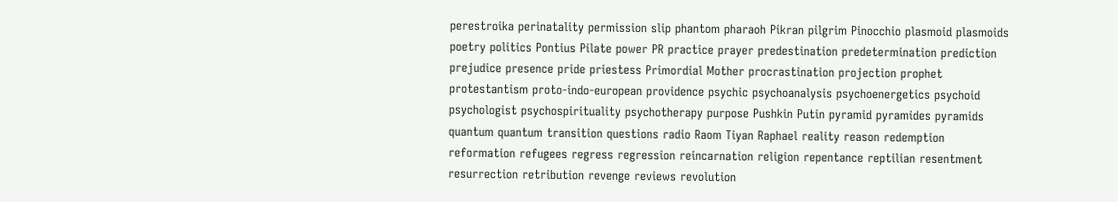perestroika perinatality permission slip phantom pharaoh Pikran pilgrim Pinocchio plasmoid plasmoids poetry politics Pontius Pilate power PR practice prayer predestination predetermination prediction prejudice presence pride priestess Primordial Mother procrastination projection prophet protestantism proto-indo-european providence psychic psychoanalysis psychoenergetics psychoid psychologist psychospirituality psychotherapy purpose Pushkin Putin pyramid pyramides pyramids quantum quantum transition questions radio Raom Tiyan Raphael reality reason redemption reformation refugees regress regression reincarnation religion repentance reptilian resentment resurrection retribution revenge reviews revolution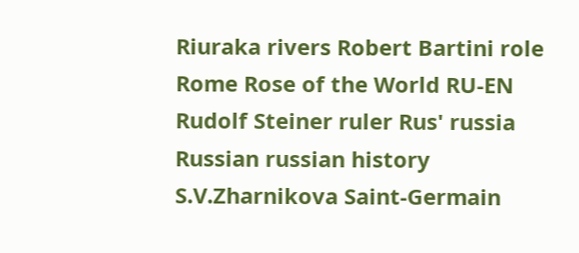Riuraka rivers Robert Bartini role Rome Rose of the World RU-EN Rudolf Steiner ruler Rus' russia Russian russian history S.V.Zharnikova Saint-Germain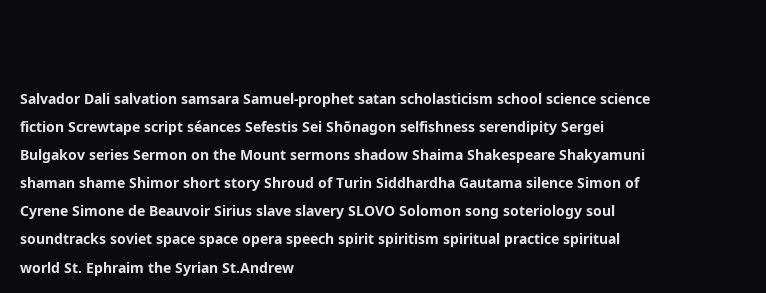Salvador Dali salvation samsara Samuel-prophet satan scholasticism school science science fiction Screwtape script séances Sefestis Sei Shōnagon selfishness serendipity Sergei Bulgakov series Sermon on the Mount sermons shadow Shaima Shakespeare Shakyamuni shaman shame Shimor short story Shroud of Turin Siddhardha Gautama silence Simon of Cyrene Simone de Beauvoir Sirius slave slavery SLOVO Solomon song soteriology soul soundtracks soviet space space opera speech spirit spiritism spiritual practice spiritual world St. Ephraim the Syrian St.Andrew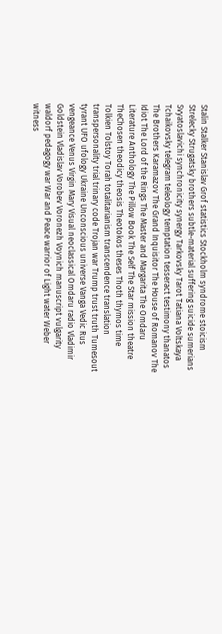Stalin Stalker Stanislav Grof statistics Stockholm syndrome stoicism Strelecky Strugatsky brothers subtle-material suffering suicide sumerians Svyatoslavichi synchronicity synergy Tarkovsky Tarot Tatiana Voltskaya Tchaikovsky telegram teleology temptation tesseract testimony thanatos The Brothers Karamazov The Grand Inquisitor The House of Romanov The Idiot The Lord of the Rings The Master and Margarita The Omdaru Literature Anthology The Pillow Book The Self The Star mission theatre TheChosen theodicy theosis Theotokos theses Thoth thymos time Tolkien Tolstoy Torah totalitarianism transcendence translation transpersonality trial trinary code Trojan war Trump trust truth Tumesout tyrant UFO ufology Ukraine Unconscious universe Vanga Vedic Rus vengeance Venus Virgin Mary Visual neoclassical Omdaru radio Vladimir Goldstein Vladislav Vorobev Voronezh Voynich manuscript vulgarity waldorf pedagogy war War and Peace warrior of Light water Weber witness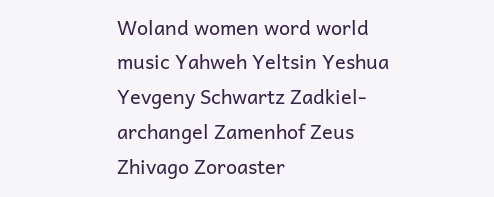Woland women word world music Yahweh Yeltsin Yeshua Yevgeny Schwartz Zadkiel-archangel Zamenhof Zeus Zhivago Zoroaster